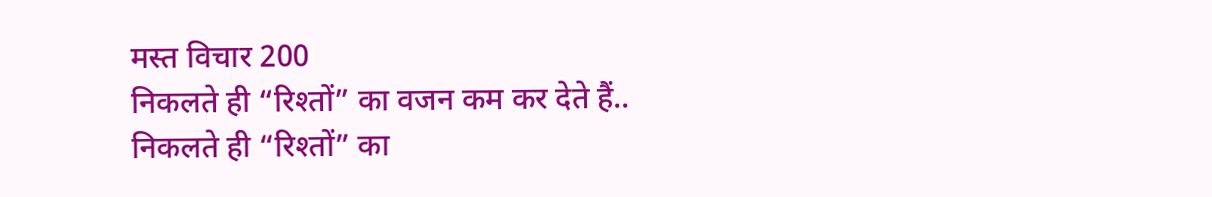मस्त विचार 200
निकलते ही “रिश्तों” का वजन कम कर देते हैं..
निकलते ही “रिश्तों” का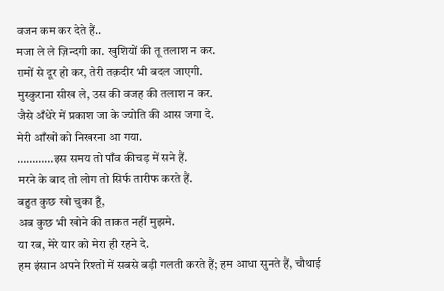वजन कम कर देते हैं..
मजा ले ले ज़िन्दगी का. खुशियों की तू तलाश न कर.
ग़मों से दूर हो कर, तेरी तक़दीर भी बदल जाएगी.
मुस्कुराना सीख ले, उस की वजह की तलाश न कर.
जैसे अँधेरे में प्रकाश जा के ज्योति की आस जगा दे.
मेरी आँखों को निखरना आ गया.
…………इस समय तो पाँव कीचड़ में सने हैं.
मरने के बाद तो लोग तो सिर्फ तारीफ करते हैं.
बहुत कुछ खो चुका हूँ,
अब कुछ भी खोने की ताकत नहीं मुझमे.
या रब, मेरे यार को मेरा ही रहने दे.
हम इंसान अपने रिश्तों में सबसे बड़ी गलती करते हैं; हम आधा सुनते हैं, चौथाई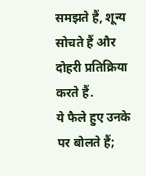समझते हैं, शून्य सोचते हैं और दोहरी प्रतिक्रिया करते हैं.
ये फैले हुए उनके पर बोलते हैं;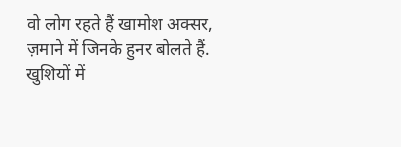वो लोग रहते हैं खामोश अक्सर,
ज़माने में जिनके हुनर बोलते हैं.
खुशियों में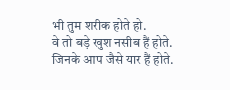भी तुम शरीक होते हो.
वे तो बड़े खुश नसीब हैं होते.
जिनके आप जैसे यार हैं होते.